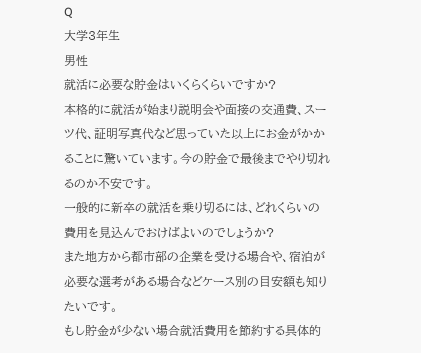Q
大学3年生
男性
就活に必要な貯金はいくらくらいですか?
本格的に就活が始まり説明会や面接の交通費、スーツ代、証明写真代など思っていた以上にお金がかかることに驚いています。今の貯金で最後までやり切れるのか不安です。
一般的に新卒の就活を乗り切るには、どれくらいの費用を見込んでおけばよいのでしょうか?
また地方から都市部の企業を受ける場合や、宿泊が必要な選考がある場合などケース別の目安額も知りたいです。
もし貯金が少ない場合就活費用を節約する具体的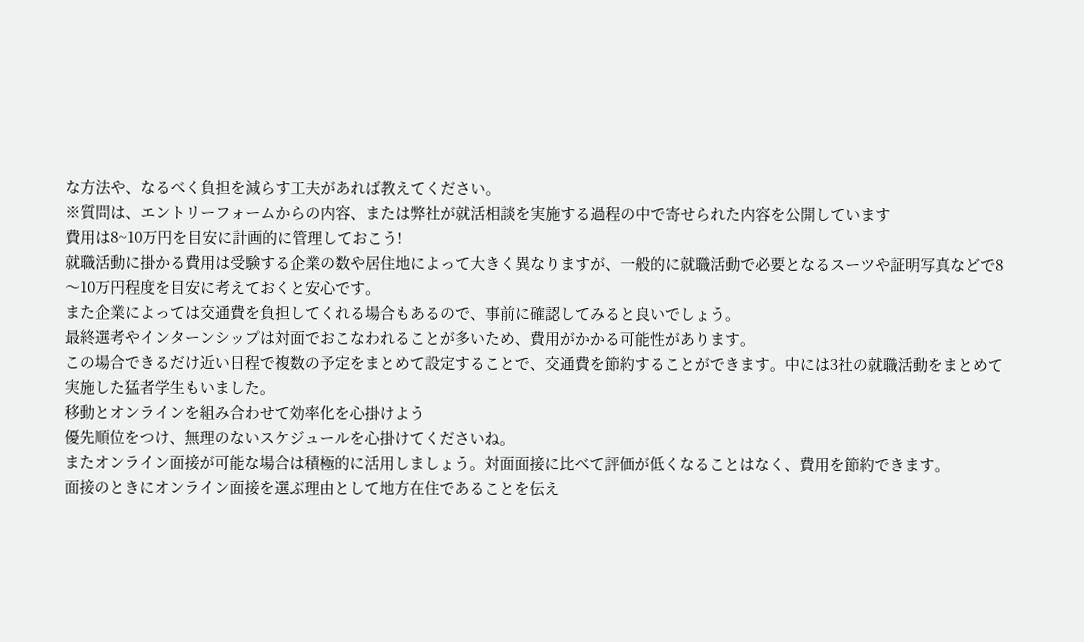な方法や、なるべく負担を減らす工夫があれば教えてください。
※質問は、エントリーフォームからの内容、または弊社が就活相談を実施する過程の中で寄せられた内容を公開しています
費用は8~10万円を目安に計画的に管理しておこう!
就職活動に掛かる費用は受験する企業の数や居住地によって大きく異なりますが、一般的に就職活動で必要となるスーツや証明写真などで8〜10万円程度を目安に考えておくと安心です。
また企業によっては交通費を負担してくれる場合もあるので、事前に確認してみると良いでしょう。
最終選考やインターンシップは対面でおこなわれることが多いため、費用がかかる可能性があります。
この場合できるだけ近い日程で複数の予定をまとめて設定することで、交通費を節約することができます。中には3社の就職活動をまとめて実施した猛者学生もいました。
移動とオンラインを組み合わせて効率化を心掛けよう
優先順位をつけ、無理のないスケジュールを心掛けてくださいね。
またオンライン面接が可能な場合は積極的に活用しましょう。対面面接に比べて評価が低くなることはなく、費用を節約できます。
面接のときにオンライン面接を選ぶ理由として地方在住であることを伝え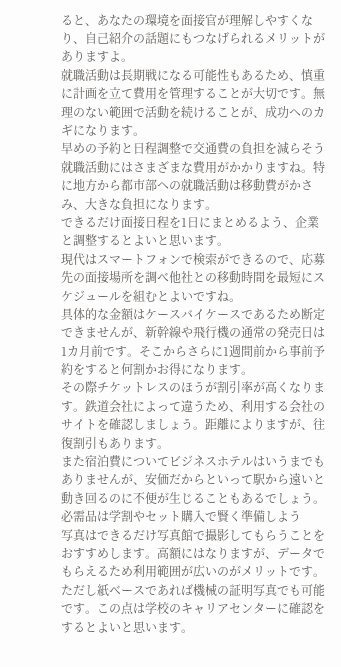ると、あなたの環境を面接官が理解しやすくなり、自己紹介の話題にもつなげられるメリットがありますよ。
就職活動は長期戦になる可能性もあるため、慎重に計画を立て費用を管理することが大切です。無理のない範囲で活動を続けることが、成功へのカギになります。
早めの予約と日程調整で交通費の負担を減らそう
就職活動にはさまざまな費用がかかりますね。特に地方から都市部への就職活動は移動費がかさみ、大きな負担になります。
できるだけ面接日程を1日にまとめるよう、企業と調整するとよいと思います。
現代はスマートフォンで検索ができるので、応募先の面接場所を調べ他社との移動時間を最短にスケジュールを組むとよいですね。
具体的な金額はケースバイケースであるため断定できませんが、新幹線や飛行機の通常の発売日は1カ月前です。そこからさらに1週間前から事前予約をすると何割かお得になります。
その際チケットレスのほうが割引率が高くなります。鉄道会社によって違うため、利用する会社のサイトを確認しましょう。距離によりますが、往復割引もあります。
また宿泊費についてビジネスホテルはいうまでもありませんが、安価だからといって駅から遠いと動き回るのに不便が生じることもあるでしょう。
必需品は学割やセット購入で賢く準備しよう
写真はできるだけ写真館で撮影してもらうことをおすすめします。高額にはなりますが、データでもらえるため利用範囲が広いのがメリットです。
ただし紙ベースであれば機械の証明写真でも可能です。この点は学校のキャリアセンターに確認をするとよいと思います。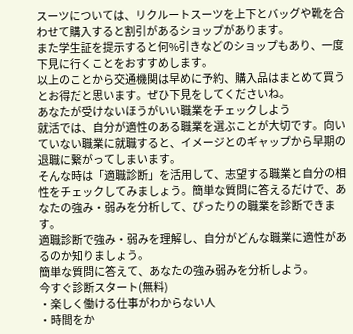スーツについては、リクルートスーツを上下とバッグや靴を合わせて購入すると割引があるショップがあります。
また学生証を提示すると何%引きなどのショップもあり、一度下見に行くことをおすすめします。
以上のことから交通機関は早めに予約、購入品はまとめて買うとお得だと思います。ぜひ下見をしてくださいね。
あなたが受けないほうがいい職業をチェックしよう
就活では、自分が適性のある職業を選ぶことが大切です。向いていない職業に就職すると、イメージとのギャップから早期の退職に繋がってしまいます。
そんな時は「適職診断」を活用して、志望する職業と自分の相性をチェックしてみましょう。簡単な質問に答えるだけで、あなたの強み・弱みを分析して、ぴったりの職業を診断できます。
適職診断で強み・弱みを理解し、自分がどんな職業に適性があるのか知りましょう。
簡単な質問に答えて、あなたの強み弱みを分析しよう。
今すぐ診断スタート(無料)
・楽しく働ける仕事がわからない人
・時間をか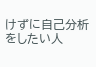けずに自己分析をしたい人